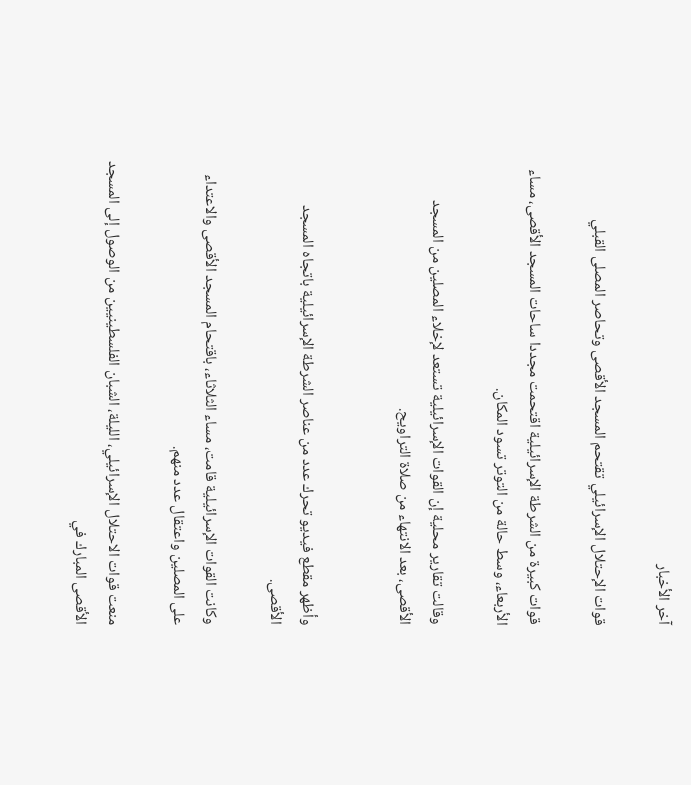آخر الأخبار

قوات الإحتلال الإسرائيلي تقتحم المسجد الأقصى وتحاصر المصلى القبلي

قوات كبيرة من الشرطة الإسرائيلية اقتحمت مجددا ساحات المسجد الأقصى، مساء الأربعاء، وسط حالة من التوتر تسود المكان.

وقالت تقارير محلية إن القوات الإسرائيلية تستعد لإخلاء المصلين من المسجد الأقصى، بعد الانتهاء من صلاة التراويح.


وأظهر مقطع فيديو تحرك عدد من عناصر الشرطة الإسرائيلية باتجاه المسجد الأقصى.

وكانت القوات الإسرائيلية قامت، مساء الثلاثاء، باقتحام المسجد الأقصى والاعتداء على المصلين واعتقال عدد منهم.

منعت قوات الاحتلال الإسرائيلي، الليلة، الشبان الفلسطينيين من الوصول إلى المسجد الأقصى المبارك في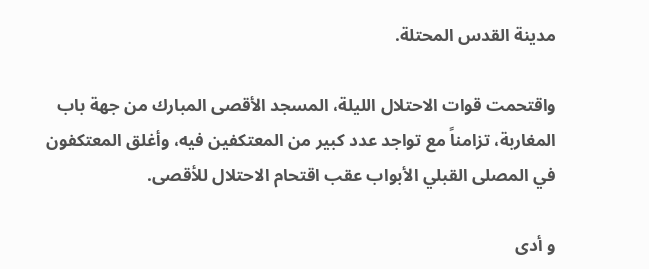مدينة القدس المحتلة.

واقتحمت قوات الاحتلال الليلة، المسجد الأقصى المبارك من جهة باب المغاربة، تزامناً مع تواجد عدد كبير من المعتكفين فيه، وأغلق المعتكفون في المصلى القبلي الأبواب عقب اقتحام الاحتلال للأقصى.

و أدى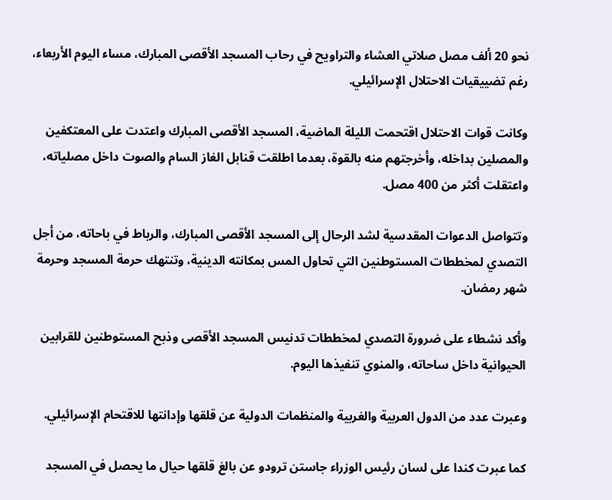نحو 20 ألف مصل صلاتي العشاء والتراويح في رحاب المسجد الأقصى المبارك، مساء اليوم الأربعاء، رغم تضييقيات الاحتلال الإسرائيلي.

وكانت قوات الاحتلال اقتحمت الليلة الماضية، المسجد الأقصى المبارك واعتدت على المعتكفين والمصلين بداخله، وأخرجتهم منه بالقوة، بعدما اطلقت قنابل الغاز السام والصوت داخل مصلياته، واعتقلت أكثر من 400 مصل.

وتتواصل الدعوات المقدسية لشد الرحال إلى المسجد الأقصى المبارك، والرباط في باحاته، من أجل التصدي لمخططات المستوطنين التي تحاول المس بمكانته الدينية، وتنتهك حرمة المسجد وحرمة شهر رمضان.

وأكد نشطاء على ضرورة التصدي لمخططات تدنيس المسجد الأقصى وذبح المستوطنين للقرابين الحيوانية داخل ساحاته، والمنوي تنفيذها اليوم.

وعبرت عدد من الدول العربية والغربية والمنظمات الدولية عن قلقها وإدانتها للاقتحام الإسرائيلي.

كما عبرت كندا على لسان رئيس الوزراء جاستن ترودو عن بالغ قلقها حيال ما يحصل في المسجد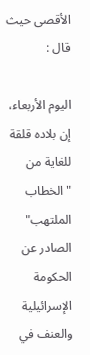الأقصى حيث قال :

اليوم الأربعاء، إن بلاده قلقة للغاية من "الخطاب الملتهب" الصادر عن الحكومة الإسرائيلية والعنف في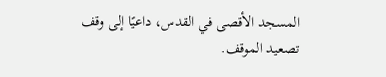المسجد الأقصى في القدس، داعيًا إلى وقف تصعيد الموقف.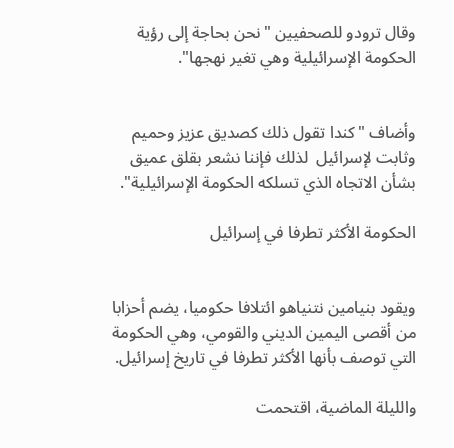وقال ترودو للصحفيين "نحن بحاجة إلى رؤية الحكومة الإسرائيلية وهي تغير نهجها".


وأضاف "كندا تقول ذلك كصديق عزيز وحميم وثابت لإسرائيل  لذلك فإننا نشعر بقلق عميق بشأن الاتجاه الذي تسلكه الحكومة الإسرائيلية".

الحكومة الأكثر تطرفا في إسرائيل


ويقود بنيامين نتنياهو ائتلافا حكوميا، يضم أحزابا من أقصى اليمين الديني والقومي، وهي الحكومة التي توصف بأنها الأكثر تطرفا في تاريخ إسرائيل.

والليلة الماضية، اقتحمت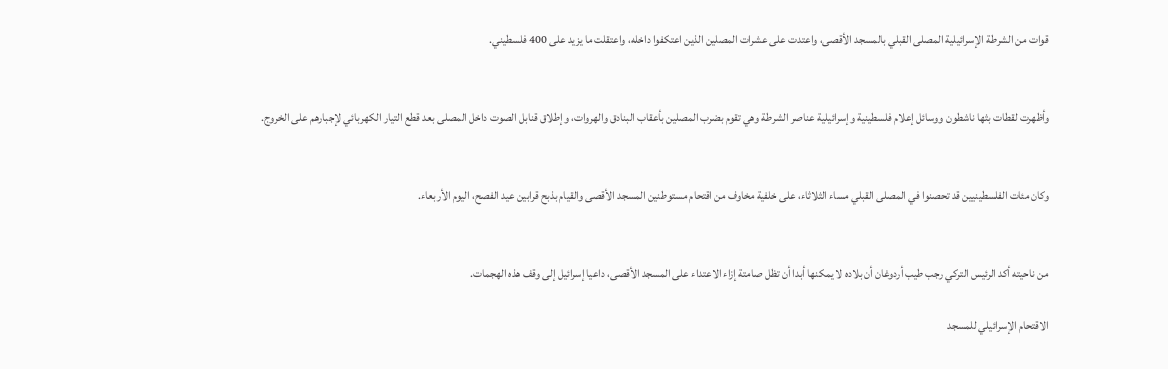قوات من الشرطة الإسرائيلية المصلى القبلي بالمسجد الأقصى، واعتدت على عشرات المصلين الذين اعتكفوا داخله، واعتقلت ما يزيد على 400 فلسطيني.


وأظهرت لقطات بثها ناشطون ووسائل إعلام فلسطينية وإسرائيلية عناصر الشرطة وهي تقوم بضرب المصلين بأعقاب البنادق والهروات، وإطلاق قنابل الصوت داخل المصلى بعد قطع التيار الكهربائي لإجبارهم على الخروج.


وكان مئات الفلسطينيين قد تحصنوا في المصلى القبلي مساء الثلاثاء، على خلفية مخاوف من اقتحام مستوطنين المسجد الأقصى والقيام بذبح قرابين عيد الفصح، اليوم الأربعاء.


من ناحيته أكد الرئيس التركي رجب طيب أردوغان أن بلاده لا يمكنها أبدا أن تظل صامتة إزاء الاعتداء على المسجد الأقصى، داعيا إسرائيل إلى وقف هذه الهجمات.

الاقتحام الإسرائيلي للمسجد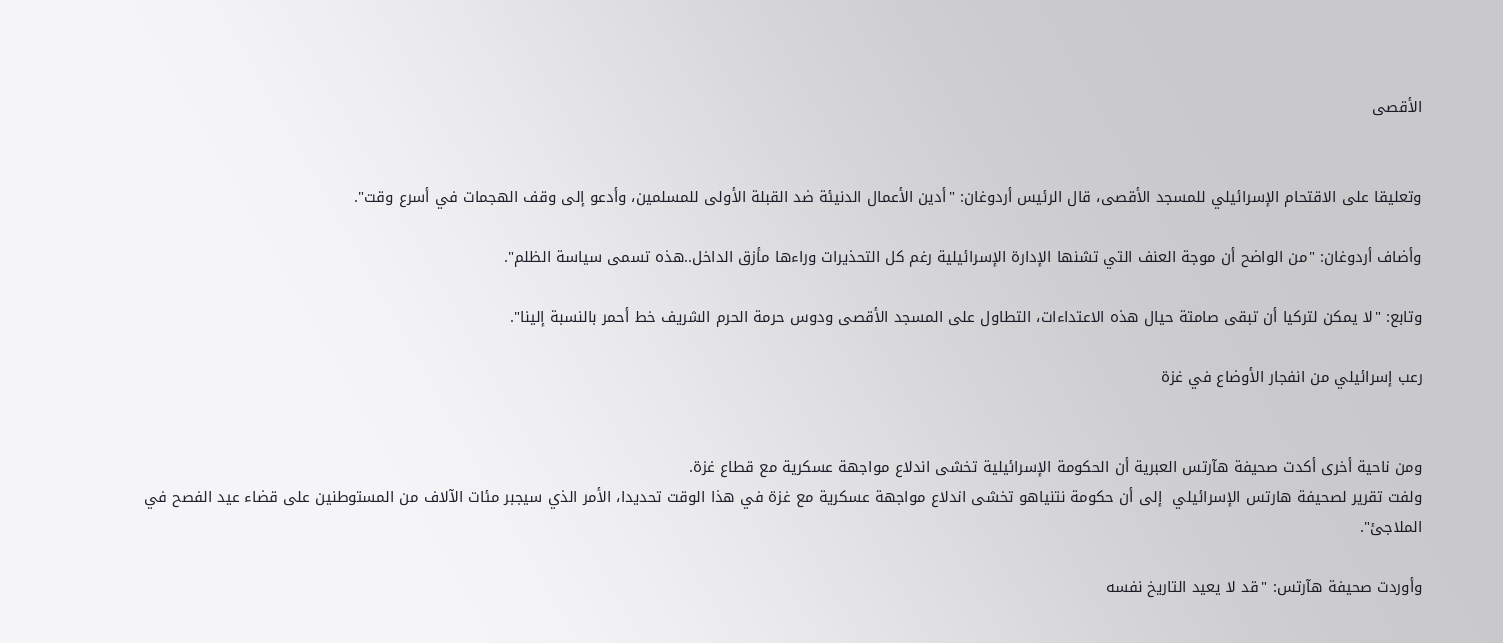الأقصى


وتعليقا على الاقتحام الإسرائيلي للمسجد الأقصى، قال الرئيس أردوغان: "أدين الأعمال الدنيئة ضد القبلة الأولى للمسلمين، وأدعو إلى وقف الهجمات في أسرع وقت".

وأضاف أردوغان: "من الواضح أن موجة العنف التي تشنها الإدارة الإسرائيلية رغم كل التحذيرات وراءها مأزق الداخل..هذه تسمى سياسة الظلم".

وتابع: "لا يمكن لتركيا أن تبقى صامتة حيال هذه الاعتداءات، التطاول على المسجد الأقصى ودوس حرمة الحرم الشريف خط أحمر بالنسبة إلينا".

رعب إسرائيلي من انفجار الأوضاع في غزة


ومن ناحية أخرى أكدت صحيفة هآرتس العبرية أن الحكومة الإسرائيلية تخشى اندلاع مواجهة عسكرية مع قطاع غزة.
ولفت تقرير لصحيفة هارتس الإسرائيلي  إلى أن حكومة نتنياهو تخشى اندلاع مواجهة عسكرية مع غزة في هذا الوقت تحديدا، الأمر الذي سيجبر مئات الآلاف من المستوطنين على قضاء عيد الفصح في الملاجئ".

وأوردت صحيفة هآرتس: "قد لا يعيد التاريخ نفسه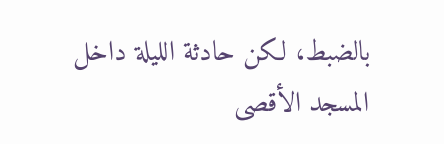بالضبط، لكن حادثة الليلة داخل المسجد الأقصى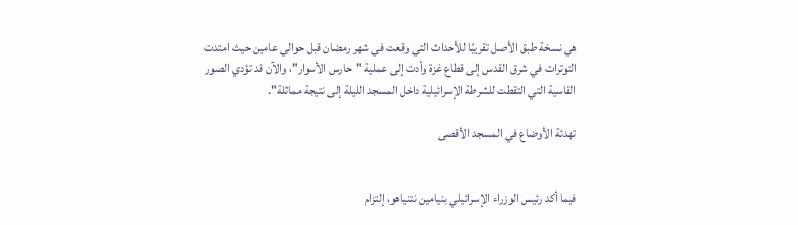هي نسخة طبق الأصل تقريبًا للأحداث التي وقعت في شهر رمضان قبل حوالي عامين حيث امتدت التوترات في شرق القدس إلى قطاع غزة وأدت إلى عملية "حارس الأسوار"، والآن قد تؤدي الصور القاسية التي التقطت للشرطة الإسرائيلية داخل المسجد الليلة إلى نتيجة مماثلة".

تهدئة الأوضاع في المسجد الأقصى


فيما أكد رئيس الوزراء الإسرائيلي بنيامين نتنياهو، إلتزام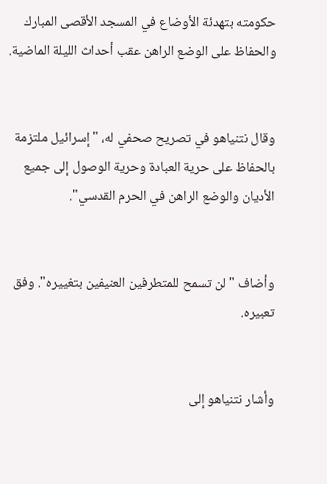حكومته بتهدئة الأوضاع في المسجد الأقصى المبارك والحفاظ على الوضع الراهن عقب أحداث الليلة الماضية.


وقال نتنياهو في تصريح صحفي له، "إسرائيل ملتزمة بالحفاظ على حرية العبادة وحرية الوصول إلى جميع الأديان والوضع الراهن في الحرم القدسي".


وأضاف "لن تسمح للمتطرفين العنيفين بتغييره". وفق تعبيره.


وأشار نتنياهو إلى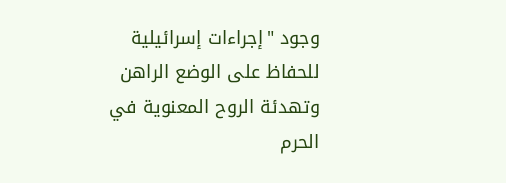وجود "إجراءات إسرائيلية للحفاظ على الوضع الراهن وتهدئة الروح المعنوية في الحرم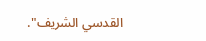القدسي الشريف".